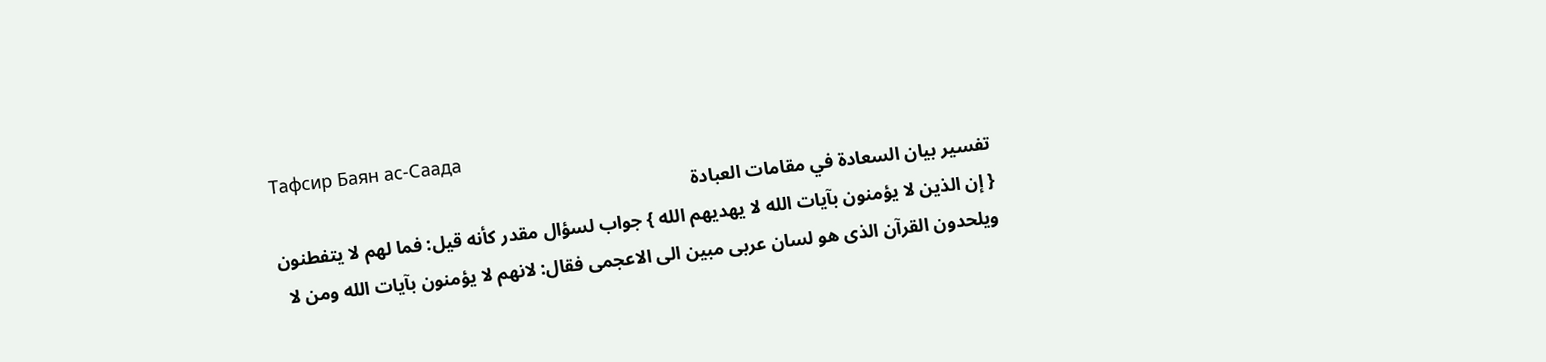Тафсир Баян ас-Саада
تفسير بيان السعادة في مقامات العبادة
{ إن الذين لا يؤمنون بآيات الله لا يهديهم الله } جواب لسؤال مقدر كأنه قيل: فما لهم لا يتفطنون ويلحدون القرآن الذى هو لسان عربى مبين الى الاعجمى فقال: لانهم لا يؤمنون بآيات الله ومن لا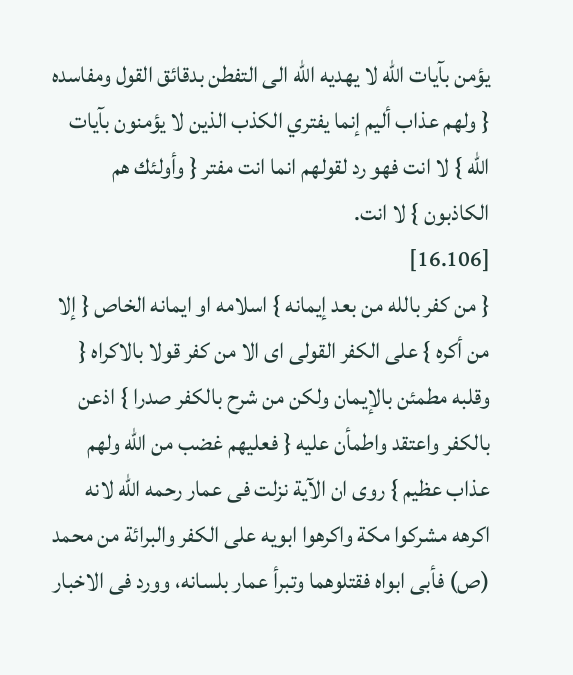يؤمن بآيات الله لا يهديه الله الى التفطن بدقائق القول ومفاسده { ولهم عذاب أليم إنما يفتري الكذب الذين لا يؤمنون بآيات الله } لا انت فهو رد لقولهم انما انت مفتر { وأولئك هم الكاذبون } لا انت.
[16.106]
{ من كفر بالله من بعد إيمانه } اسلامه او ايمانه الخاص { إلا من أكره } على الكفر القولى اى الا من كفر قولا بالاكراه { وقلبه مطمئن بالإيمان ولكن من شرح بالكفر صدرا } اذعن بالكفر واعتقد واطمأن عليه { فعليهم غضب من الله ولهم عذاب عظيم } روى ان الآية نزلت فى عمار رحمه الله لانه اكرهه مشركوا مكة واكرهوا ابويه على الكفر والبرائة من محمد (ص) فأبى ابواه فقتلوهما وتبرأ عمار بلسانه، وورد فى الاخبار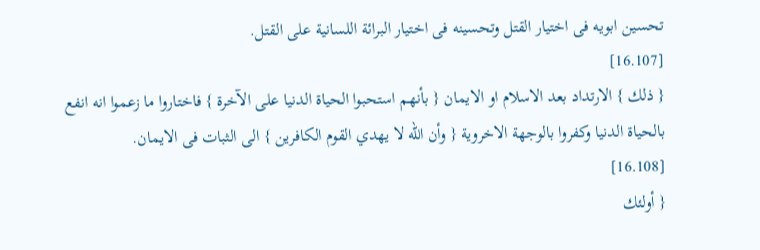تحسين ابويه فى اختيار القتل وتحسينه فى اختيار البرائة اللسانية على القتل.
[16.107]
{ ذلك } الارتداد بعد الاسلام او الايمان { بأنهم استحبوا الحياة الدنيا على الآخرة } فاختاروا ما زعموا انه انفع بالحياة الدنيا وكفروا بالوجهة الاخروية { وأن الله لا يهدي القوم الكافرين } الى الثبات فى الايمان.
[16.108]
{ أولئك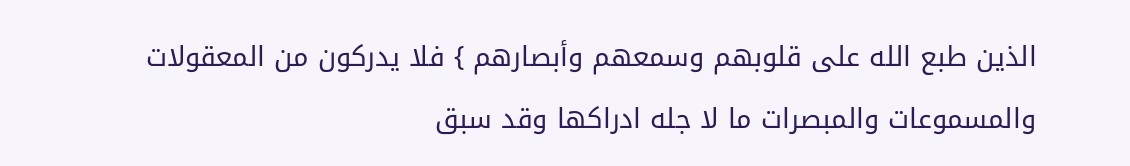الذين طبع الله على قلوبهم وسمعهم وأبصارهم } فلا يدركون من المعقولات والمسموعات والمبصرات ما لا جله ادراكها وقد سبق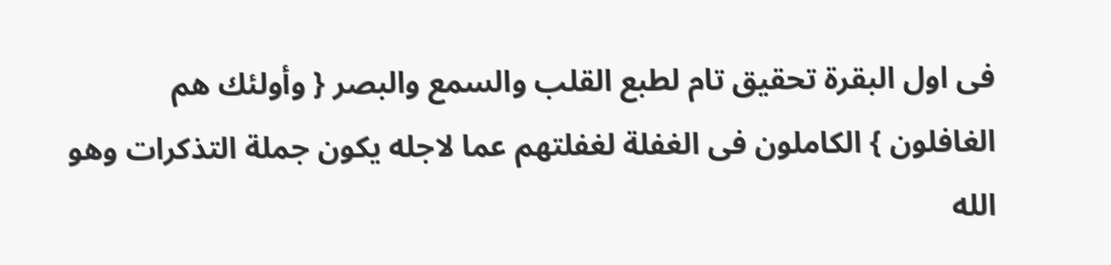فى اول البقرة تحقيق تام لطبع القلب والسمع والبصر { وأولئك هم الغافلون } الكاملون فى الغفلة لغفلتهم عما لاجله يكون جملة التذكرات وهو الله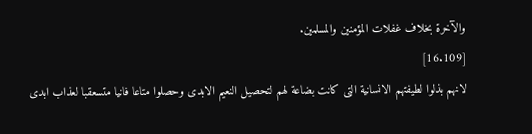والآخرة بخلاف غفلات المؤمنين والمسلمين.
[16.109]
لانهم بذلوا لطيفتهم الانسانية التى كانت بضاعة لهم لتحصيل النعيم الابدى وحصلوا متاعا فانيا متسعقبا لعذاب ابدى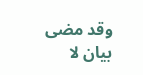وقد مضى بيان لا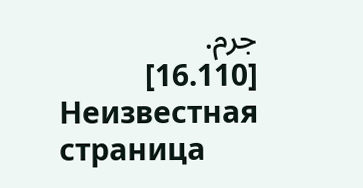جرم.
[16.110]
Неизвестная страница